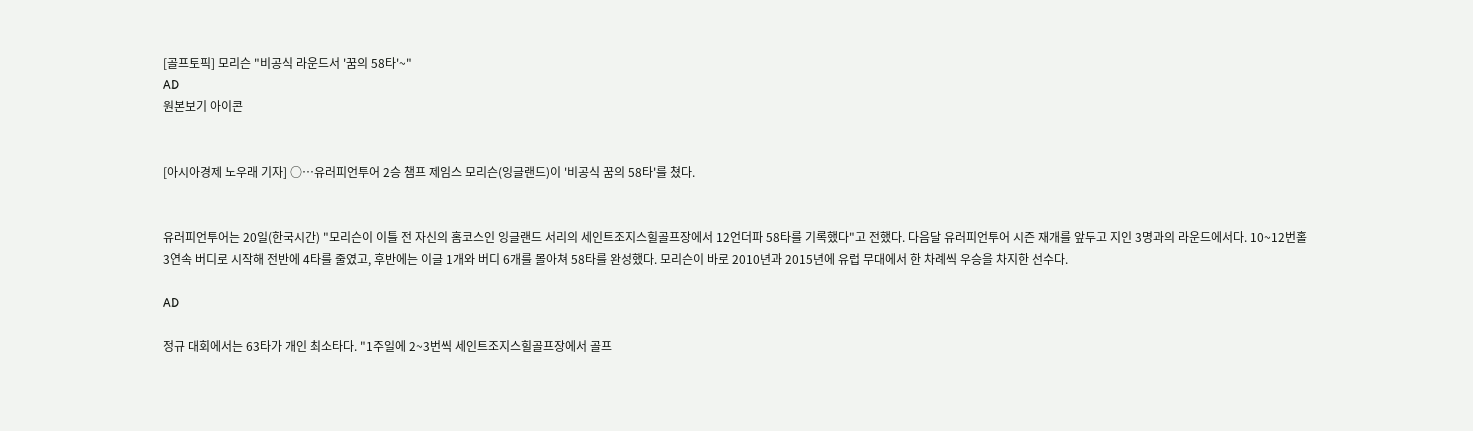[골프토픽] 모리슨 "비공식 라운드서 '꿈의 58타'~"
AD
원본보기 아이콘


[아시아경제 노우래 기자] ○…유러피언투어 2승 챔프 제임스 모리슨(잉글랜드)이 '비공식 꿈의 58타'를 쳤다.


유러피언투어는 20일(한국시간) "모리슨이 이틀 전 자신의 홈코스인 잉글랜드 서리의 세인트조지스힐골프장에서 12언더파 58타를 기록했다"고 전했다. 다음달 유러피언투어 시즌 재개를 앞두고 지인 3명과의 라운드에서다. 10~12번홀 3연속 버디로 시작해 전반에 4타를 줄였고, 후반에는 이글 1개와 버디 6개를 몰아쳐 58타를 완성했다. 모리슨이 바로 2010년과 2015년에 유럽 무대에서 한 차례씩 우승을 차지한 선수다.

AD

정규 대회에서는 63타가 개인 최소타다. "1주일에 2~3번씩 세인트조지스힐골프장에서 골프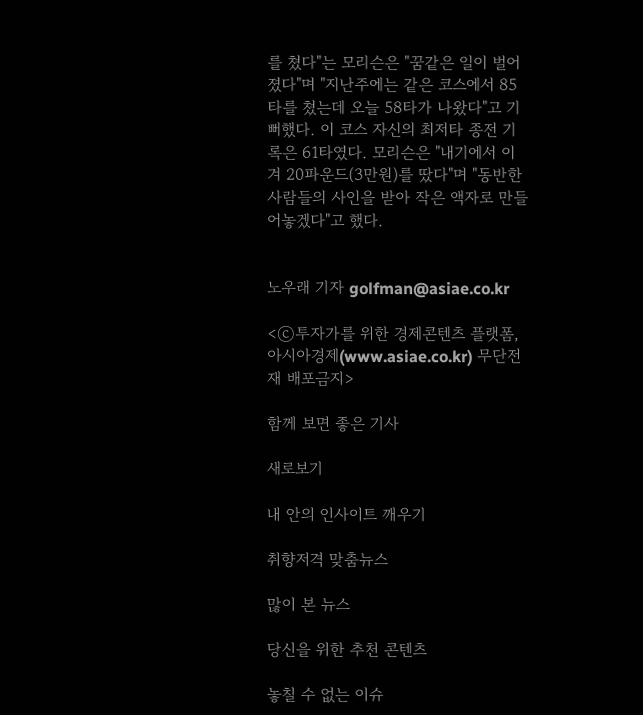를 쳤다"는 모리슨은 "꿈같은 일이 벌어졌다"며 "지난주에는 같은 코스에서 85타를 쳤는데 오늘 58타가 나왔다"고 기뻐했다. 이 코스 자신의 최저타 종전 기록은 61타였다. 모리슨은 "내기에서 이겨 20파운드(3만원)를 땄다"며 "동반한 사람들의 사인을 받아 작은 액자로 만들어놓겠다"고 했다.


노우래 기자 golfman@asiae.co.kr

<ⓒ투자가를 위한 경제콘텐츠 플랫폼, 아시아경제(www.asiae.co.kr) 무단전재 배포금지>

함께 보면 좋은 기사

새로보기

내 안의 인사이트 깨우기

취향저격 맞춤뉴스

많이 본 뉴스

당신을 위한 추천 콘텐츠

놓칠 수 없는 이슈